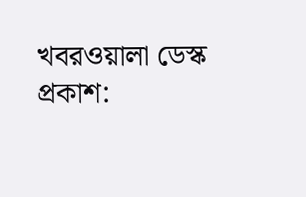খবরওয়ালা ডেস্ক
প্রকাশ: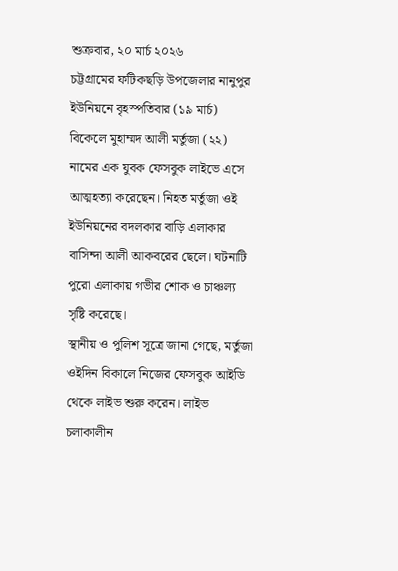শুক্রবার, ২০ মার্চ ২০২৬
চট্টগ্রামের ফটিকছড়ি উপজেলার নানুপুর ইউনিয়নে বৃহস্পতিবার (১৯ মার্চ) বিকেলে মুহাম্মদ আলী মর্তুজা (২২) নামের এক যুবক ফেসবুক লাইভে এসে আত্মহত্যা করেছেন। নিহত মর্তুজা ওই ইউনিয়নের বদলকার বাড়ি এলাকার বাসিন্দা আলী আকবরের ছেলে। ঘটনাটি পুরো এলাকায় গভীর শোক ও চাঞ্চল্য সৃষ্টি করেছে।
স্থানীয় ও পুলিশ সূত্রে জানা গেছে, মর্তুজা ওইদিন বিকালে নিজের ফেসবুক আইডি থেকে লাইভ শুরু করেন। লাইভ চলাকালীন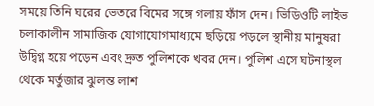সময়ে তিনি ঘরের ভেতরে বিমের সঙ্গে গলায় ফাঁস দেন। ভিডিওটি লাইভ চলাকালীন সামাজিক যোগাযোগমাধ্যমে ছড়িয়ে পড়লে স্থানীয় মানুষরা উদ্বিগ্ন হয়ে পড়েন এবং দ্রুত পুলিশকে খবর দেন। পুলিশ এসে ঘটনাস্থল থেকে মর্তুজার ঝুলন্ত লাশ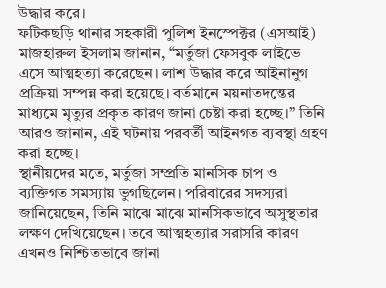উদ্ধার করে।
ফটিকছড়ি থানার সহকারী পুলিশ ইনস্পেক্টর (এসআই) মাজহারুল ইসলাম জানান, “মর্তুজা ফেসবুক লাইভে এসে আত্মহত্যা করেছেন। লাশ উদ্ধার করে আইনানুগ প্রক্রিয়া সম্পন্ন করা হয়েছে। বর্তমানে ময়নাতদন্তের মাধ্যমে মৃত্যুর প্রকৃত কারণ জানা চেষ্টা করা হচ্ছে।” তিনি আরও জানান, এই ঘটনায় পরবর্তী আইনগত ব্যবস্থা গ্রহণ করা হচ্ছে।
স্থানীয়দের মতে, মর্তুজা সম্প্রতি মানসিক চাপ ও ব্যক্তিগত সমস্যায় ভুগছিলেন। পরিবারের সদস্যরা জানিয়েছেন, তিনি মাঝে মাঝে মানসিকভাবে অসুস্থতার লক্ষণ দেখিয়েছেন। তবে আত্মহত্যার সরাসরি কারণ এখনও নিশ্চিতভাবে জানা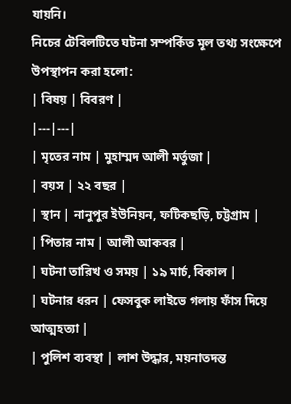যায়নি।
নিচের টেবিলটিতে ঘটনা সম্পর্কিত মূল তথ্য সংক্ষেপে উপস্থাপন করা হলো:
| বিষয় | বিবরণ |
|---|---|
| মৃতের নাম | মুহাম্মদ আলী মর্তুজা |
| বয়স | ২২ বছর |
| স্থান | নানুপুর ইউনিয়ন, ফটিকছড়ি, চট্টগ্রাম |
| পিতার নাম | আলী আকবর |
| ঘটনা তারিখ ও সময় | ১৯ মার্চ, বিকাল |
| ঘটনার ধরন | ফেসবুক লাইভে গলায় ফাঁস দিয়ে আত্মহত্যা |
| পুলিশ ব্যবস্থা | লাশ উদ্ধার, ময়নাতদন্ত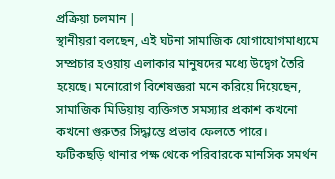প্রক্রিয়া চলমান |
স্থানীয়রা বলছেন, এই ঘটনা সামাজিক যোগাযোগমাধ্যমে সম্প্রচার হওয়ায় এলাকার মানুষদের মধ্যে উদ্বেগ তৈরি হয়েছে। মনোরোগ বিশেষজ্ঞরা মনে করিয়ে দিয়েছেন, সামাজিক মিডিয়ায় ব্যক্তিগত সমস্যার প্রকাশ কখনো কখনো গুরুতর সিদ্ধান্তে প্রভাব ফেলতে পারে।
ফটিকছড়ি থানার পক্ষ থেকে পরিবারকে মানসিক সমর্থন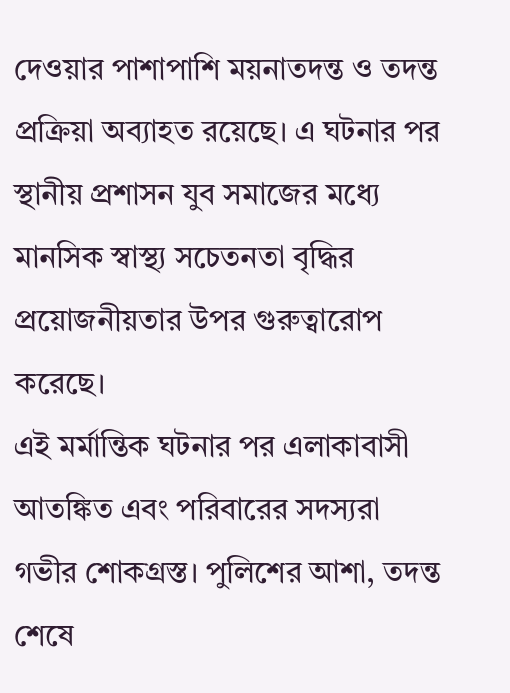দেওয়ার পাশাপাশি ময়নাতদন্ত ও তদন্ত প্রক্রিয়া অব্যাহত রয়েছে। এ ঘটনার পর স্থানীয় প্রশাসন যুব সমাজের মধ্যে মানসিক স্বাস্থ্য সচেতনতা বৃদ্ধির প্রয়োজনীয়তার উপর গুরুত্বারোপ করেছে।
এই মর্মান্তিক ঘটনার পর এলাকাবাসী আতঙ্কিত এবং পরিবারের সদস্যরা গভীর শোকগ্রস্ত। পুলিশের আশা, তদন্ত শেষে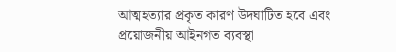আত্মহত্যার প্রকৃত কারণ উদঘাটিত হবে এবং প্রয়োজনীয় আইনগত ব্যবস্থা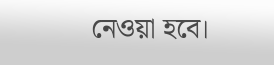নেওয়া হবে।